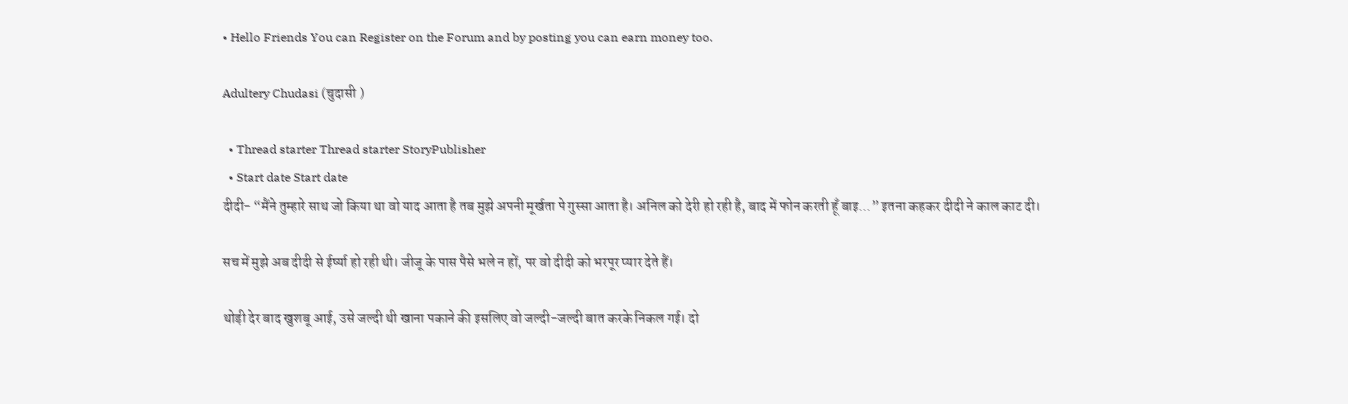• Hello Friends You can Register on the Forum and by posting you can earn money too.

Adultery Chudasi (चुदासी )

  • Thread starter Thread starter StoryPublisher
  • Start date Start date
दीदी- “मैंने तुम्हारे साथ जो किया था वो याद आता है तब मुझे अपनी मूर्खता पे गुस्सा आता है। अनिल को देरी हो रही है, बाद में फोन करती हूँ बाइ...” इतना कहकर दीदी ने काल काट दी।

सच में मुझे अब दीदी से ईर्ष्या हो रही थी। जीजू के पास पैसे भले न हों, पर वो दीदी को भरपूर प्यार देते हैं।

थोड़ी देर बाद खुशबू आई, उसे जल्दी थी खाना पकाने की इसलिए वो जल्दी-जल्दी बात करके निकल गई। दो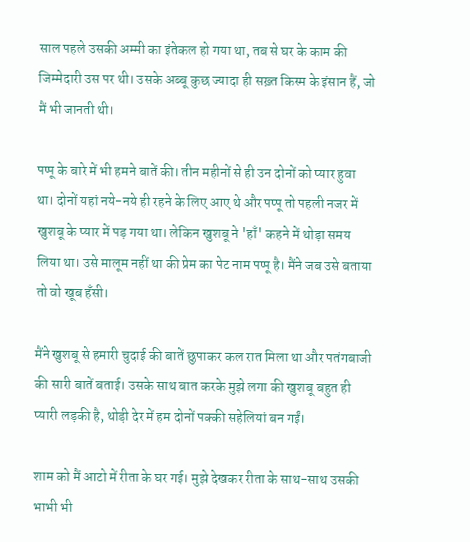साल पहले उसकी अम्मी का इंतेकल हो गया था, तब से घर के काम की जिम्मेदारी उस पर थी। उसके अब्बू कुछ ज्यादा ही सख़्त किस्म के इंसान हैं, जो मैं भी जानती थी।

पप्पू के बारे में भी हमने बातें की। तीन महीनों से ही उन दोनों को प्यार हुवा था। दोनों यहां नये-नये ही रहने के लिए आए थे और पप्पू तो पहली नजर में खुशबू के प्यार में पड़ गया था। लेकिन खुशबू ने 'हाँ' कहने में थोड़ा समय लिया था। उसे मालूम नहीं था की प्रेम का पेट नाम पप्पू है। मैंने जब उसे बताया तो वो खूब हँसी।

मैंने खुशबू से हमारी चुदाई की बातें छुपाकर कल रात मिला था और पतंगबाजी की सारी बातें बताई। उसके साथ बात करके मुझे लगा की खुशबू बहुत ही प्यारी लड़की है, थोड़ी देर में हम दोनों पक्की सहेलियां बन गईं।

शाम को मैं आटो में रीता के घर गई। मुझे देखकर रीता के साथ-साथ उसकी भाभी भी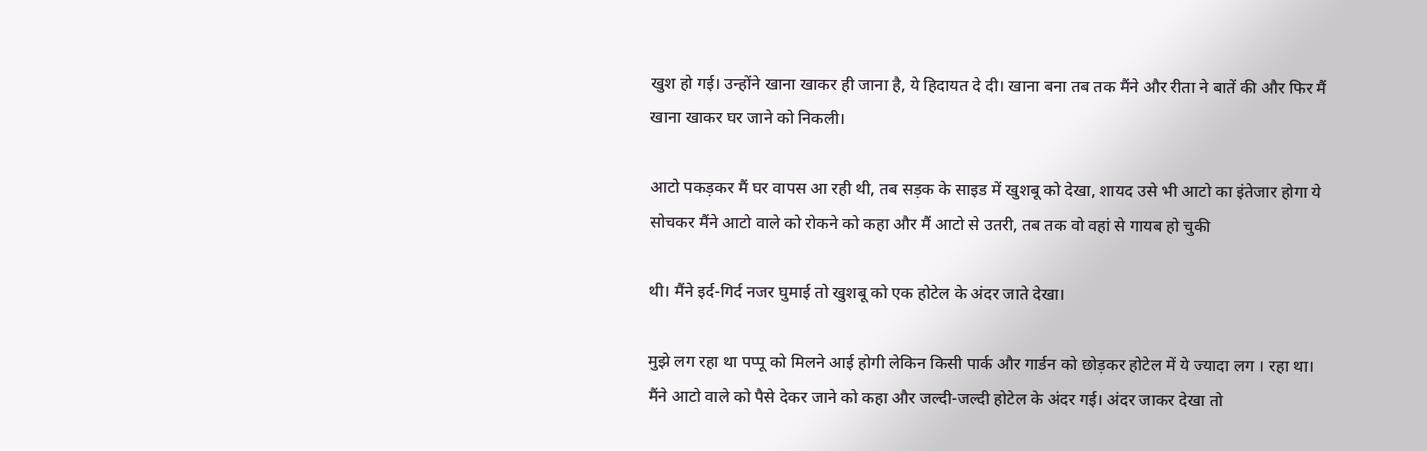खुश हो गई। उन्होंने खाना खाकर ही जाना है, ये हिदायत दे दी। खाना बना तब तक मैंने और रीता ने बातें की और फिर मैं खाना खाकर घर जाने को निकली।

आटो पकड़कर मैं घर वापस आ रही थी, तब सड़क के साइड में खुशबू को देखा, शायद उसे भी आटो का इंतेजार होगा ये सोचकर मैंने आटो वाले को रोकने को कहा और मैं आटो से उतरी, तब तक वो वहां से गायब हो चुकी

थी। मैंने इर्द-गिर्द नजर घुमाई तो खुशबू को एक होटेल के अंदर जाते देखा।

मुझे लग रहा था पप्पू को मिलने आई होगी लेकिन किसी पार्क और गार्डन को छोड़कर होटेल में ये ज्यादा लग । रहा था। मैंने आटो वाले को पैसे देकर जाने को कहा और जल्दी-जल्दी होटेल के अंदर गई। अंदर जाकर देखा तो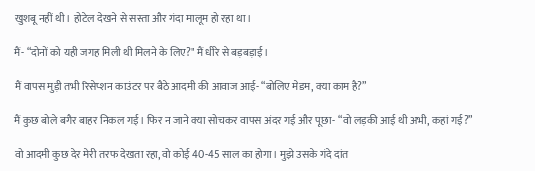खुशबू नहीं थी। होटेल देखने से सस्ता और गंदा मालूम हो रहा था।

मैं- “दोनों को यही जगह मिली थी मिलने के लिए?" मैं धीरे से बड़बड़ाई।

मैं वापस मुड़ी तभी रिसेप्शन काउंटर पर बैठे आदमी की आवाज आई- “बोलिए मेडम, क्या काम है?”

मैं कुछ बोले बगैर बाहर निकल गई। फिर न जाने क्या सोचकर वापस अंदर गई और पूछा- “वो लड़की आई थी अभी, कहां गई?”

वो आदमी कुछ देर मेरी तरफ देखता रहा, वो कोई 40-45 साल का होगा। मुझे उसके गंदे दांत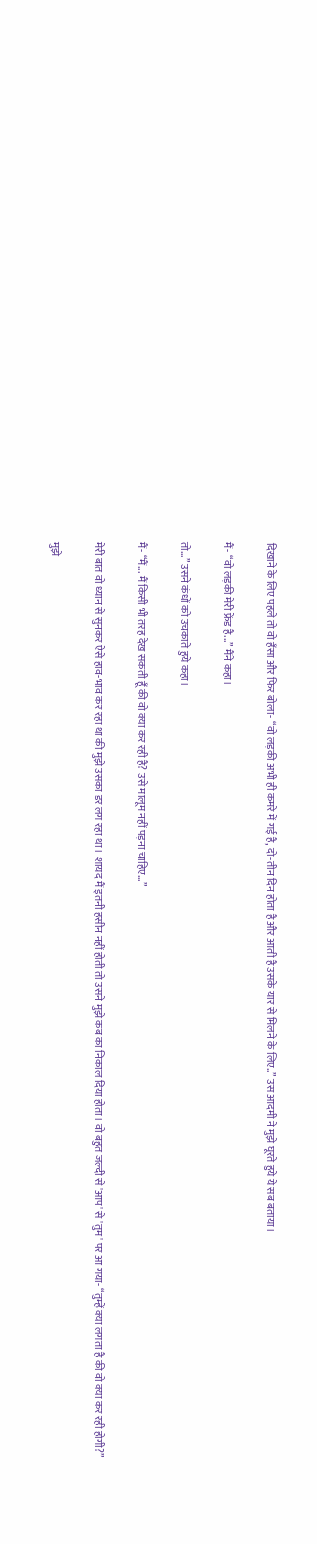दिखाने के लिए पहले तो वो हँसा और फिर बोला- “वो लड़की अभी ही कमरे में गई है, दो-तीन दिन होता है और आती है उसके यार से मिलने के लिए..” उस आदमी ने मुझे घूरते हुये ये सब बताया।

मैं- “वो लड़की मेरी फ्रेंड है...” मैंने कहा।

तो...” उसने कंधों को उचकाते हुये कहा।

मैं- “मैं... मैं किसी भी तरह देख सकती हूँ की वो क्या कर रही है? उसे मालूम नहीं पड़ना चाहिए...”

मेरी बात वो ध्यान से सुनकर ऐसे हाव-भाव कर रहा था की मुझे उसका डर लग रहा था। शायद मैं इतनी हसीन नहीं होती तो उसने मुझे कब का निकाल दिया होता। वो बहुत जल्दी से 'आप' से 'तुम' पर आ गया- “तुम्हें क्या लगता है की वो क्या कर रही होगी?”

मुझे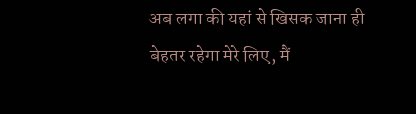अब लगा की यहां से खिसक जाना ही बेहतर रहेगा मेरे लिए, मैं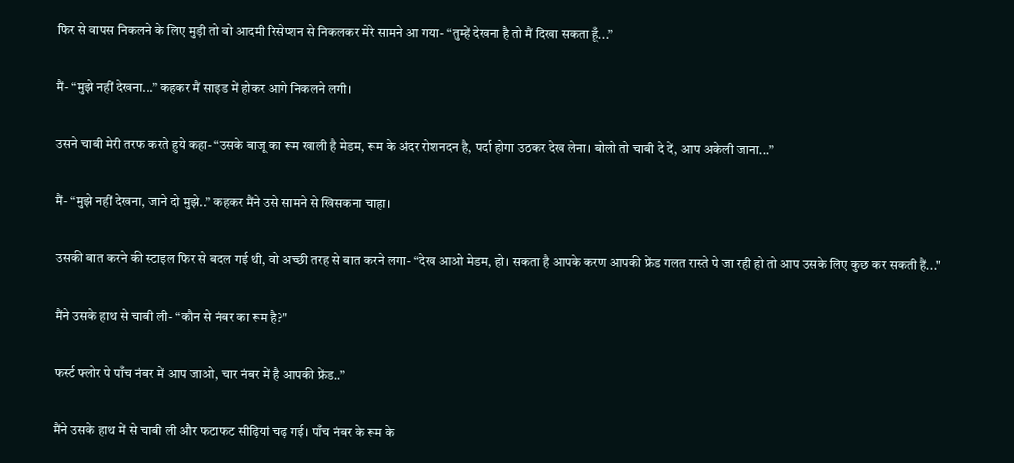फिर से वापस निकलने के लिए मुड़ी तो वो आदमी रिसेप्शन से निकलकर मेरे सामने आ गया- “तुम्हें देखना है तो मैं दिखा सकता हूँ...”

मैं- “मुझे नहीं देखना...” कहकर मैं साइड में होकर आगे निकलने लगी।

उसने चाबी मेरी तरफ करते हुये कहा- “उसके बाजू का रूम खाली है मेडम, रूम के अंदर रोशनदन है, पर्दा होगा उठकर देख लेना। बोलो तो चाबी दे दें, आप अकेली जाना...”

मैं- “मुझे नहीं देखना, जाने दो मुझे..” कहकर मैंने उसे सामने से खिसकना चाहा।

उसकी बात करने की स्टाइल फिर से बदल गई थी, वो अच्छी तरह से बात करने लगा- “देख आओ मेडम, हो। सकता है आपके करण आपकी फ्रेंड गलत रास्ते पे जा रही हो तो आप उसके लिए कुछ कर सकती हैं..."

मैंने उसके हाथ से चाबी ली- “कौन से नंबर का रूम है?"

फर्स्ट फ्लोर पे पाँच नंबर में आप जाओ, चार नंबर में है आपकी फ्रेंड..”

मैंने उसके हाथ में से चाबी ली और फटाफट सीढ़ियां चढ़ गई। पाँच नंबर के रूम के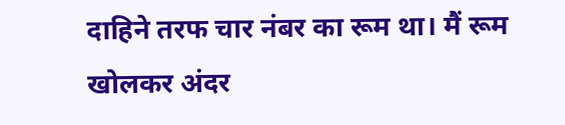दाहिने तरफ चार नंबर का रूम था। मैं रूम खोलकर अंदर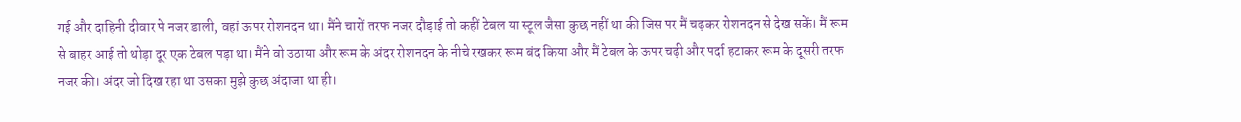गई और दाहिनी दीवार पे नजर डाली, वहां ऊपर रोशनदन था। मैंने चारों तरफ नजर दौड़ाई तो कहीं टेबल या स्टूल जैसा कुछ नहीं था की जिस पर मैं चढ़कर रोशनदन से देख सकें। मैं रूम से बाहर आई तो थोड़ा दूर एक टेबल पड़ा था। मैंने वो उठाया और रूम के अंदर रोशनदन के नीचे रखकर रूम बंद किया और मैं टेबल के ऊपर चढ़ी और पर्दा हटाकर रूम के दूसरी तरफ नजर की। अंदर जो दिख रहा था उसका मुझे कुछ अंदाजा था ही।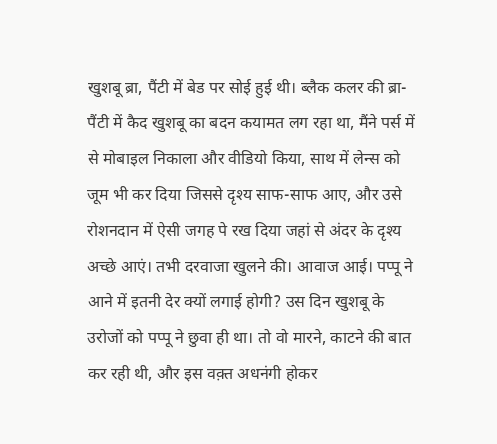खुशबू ब्रा, पैंटी में बेड पर सोई हुई थी। ब्लैक कलर की ब्रा-पैंटी में कैद खुशबू का बदन कयामत लग रहा था, मैंने पर्स में से मोबाइल निकाला और वीडियो किया, साथ में लेन्स को जूम भी कर दिया जिससे दृश्य साफ-साफ आए, और उसे रोशनदान में ऐसी जगह पे रख दिया जहां से अंदर के दृश्य अच्छे आएं। तभी दरवाजा खुलने की। आवाज आई। पप्पू ने आने में इतनी देर क्यों लगाई होगी? उस दिन खुशबू के उरोजों को पप्पू ने छुवा ही था। तो वो मारने, काटने की बात कर रही थी, और इस वक़्त अधनंगी होकर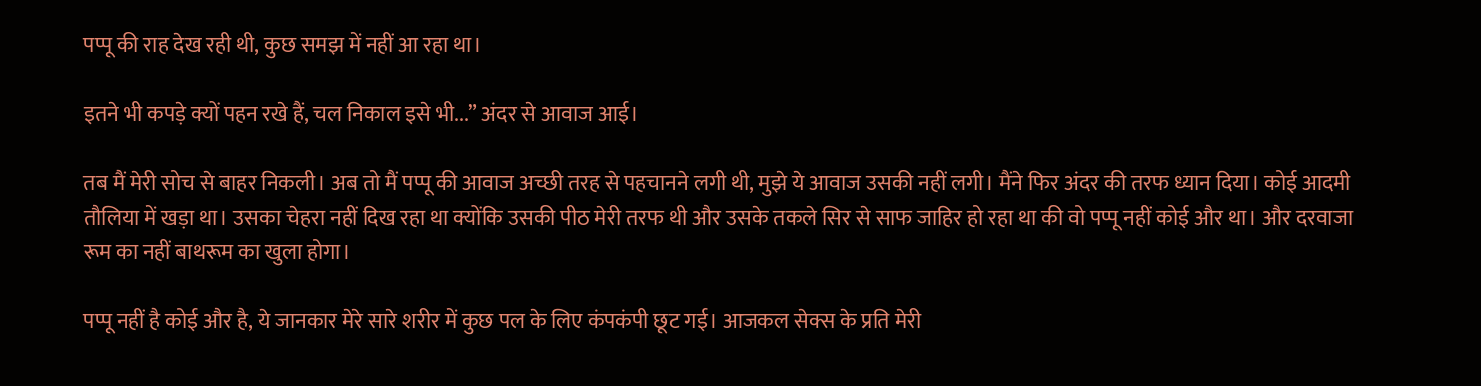पप्पू की राह देख रही थी, कुछ समझ में नहीं आ रहा था।

इतने भी कपड़े क्यों पहन रखे हैं, चल निकाल इसे भी...” अंदर से आवाज आई।

तब मैं मेरी सोच से बाहर निकली। अब तो मैं पप्पू की आवाज अच्छी तरह से पहचानने लगी थी, मुझे ये आवाज उसकी नहीं लगी। मैंने फिर अंदर की तरफ ध्यान दिया। कोई आदमी तौलिया में खड़ा था। उसका चेहरा नहीं दिख रहा था क्योंकि उसकी पीठ मेरी तरफ थी और उसके तकले सिर से साफ जाहिर हो रहा था की वो पप्पू नहीं कोई और था। और दरवाजा रूम का नहीं बाथरूम का खुला होगा।

पप्पू नहीं है कोई और है, ये जानकार मेरे सारे शरीर में कुछ पल के लिए कंपकंपी छूट गई। आजकल सेक्स के प्रति मेरी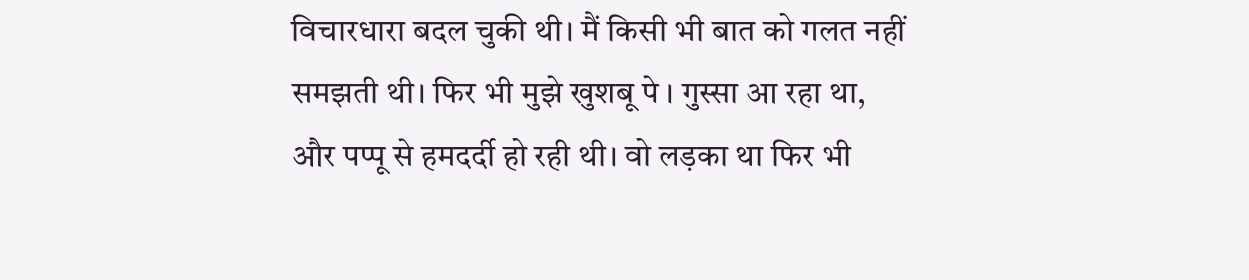विचारधारा बदल चुकी थी। मैं किसी भी बात को गलत नहीं समझती थी। फिर भी मुझे खुशबू पे । गुस्सा आ रहा था, और पप्पू से हमदर्दी हो रही थी। वो लड़का था फिर भी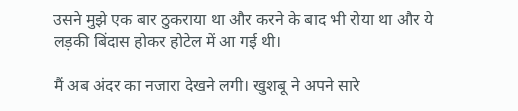उसने मुझे एक बार ठुकराया था और करने के बाद भी रोया था और ये लड़की बिंदास होकर होटेल में आ गई थी।

मैं अब अंदर का नजारा देखने लगी। खुशबू ने अपने सारे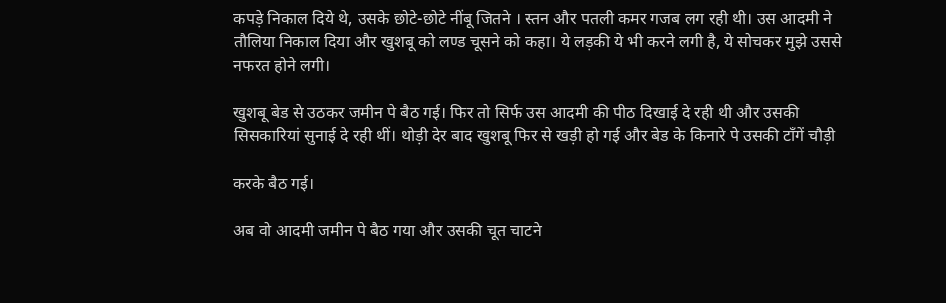कपड़े निकाल दिये थे, उसके छोटे-छोटे नींबू जितने । स्तन और पतली कमर गजब लग रही थी। उस आदमी ने तौलिया निकाल दिया और खुशबू को लण्ड चूसने को कहा। ये लड़की ये भी करने लगी है, ये सोचकर मुझे उससे नफरत होने लगी।

खुशबू बेड से उठकर जमीन पे बैठ गई। फिर तो सिर्फ उस आदमी की पीठ दिखाई दे रही थी और उसकी सिसकारियां सुनाई दे रही थीं। थोड़ी देर बाद खुशबू फिर से खड़ी हो गई और बेड के किनारे पे उसकी टाँगें चौड़ी

करके बैठ गई।

अब वो आदमी जमीन पे बैठ गया और उसकी चूत चाटने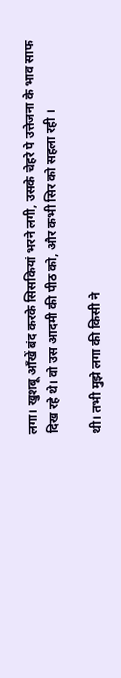लगा। खुशबू आँखें बंद करके सिसकियां भरने लगी, उसके चेहरे पे उत्तेजना के भाव साफ दिख रहे थे। वो उस आदमी की पीठ को, और कभी सिर को सहला रही ।

थी। तभी मुझे लगा की किसी ने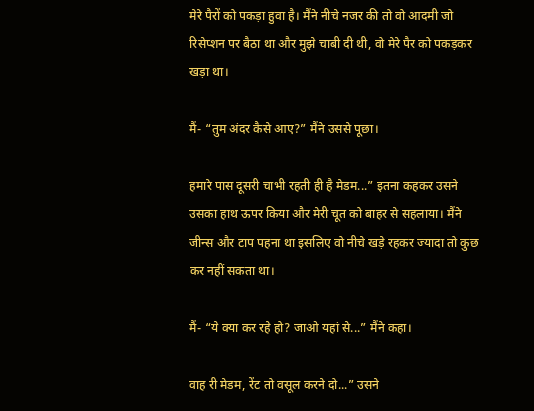मेरे पैरों को पकड़ा हुवा है। मैंने नीचे नजर की तो वो आदमी जो रिसेप्शन पर बैठा था और मुझे चाबी दी थी, वो मेरे पैर को पकड़कर खड़ा था।

मैं- “तुम अंदर कैसे आए?” मैंने उससे पूछा।

हमारे पास दूसरी चाभी रहती ही है मेडम...” इतना कहकर उसने उसका हाथ ऊपर किया और मेरी चूत को बाहर से सहलाया। मैंने जीन्स और टाप पहना था इसलिए वो नीचे खड़े रहकर ज्यादा तो कुछ कर नहीं सकता था।

मैं- “ये क्या कर रहे हो? जाओ यहां से...” मैंने कहा।

वाह री मेडम, रेंट तो वसूल करने दो...” उसने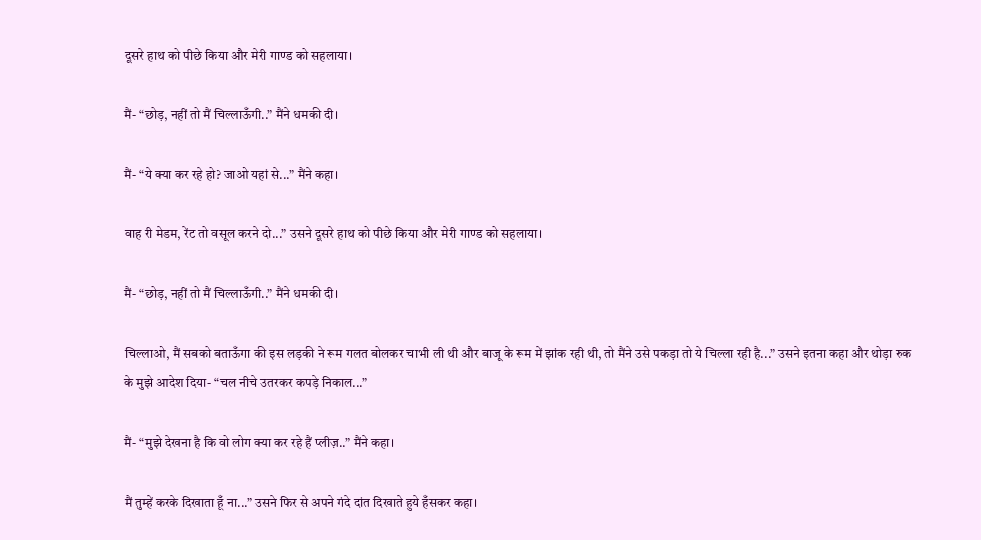दूसरे हाथ को पीछे किया और मेरी गाण्ड को सहलाया।

मैं- “छोड़, नहीं तो मैं चिल्लाऊँगी..” मैंने धमकी दी।

मैं- “ये क्या कर रहे हो? जाओ यहां से...” मैंने कहा।

वाह री मेडम, रेंट तो वसूल करने दो...” उसने दूसरे हाथ को पीछे किया और मेरी गाण्ड को सहलाया।

मैं- “छोड़, नहीं तो मैं चिल्लाऊँगी..” मैंने धमकी दी।

चिल्लाओ, मैं सबको बताऊँगा की इस लड़की ने रूम गलत बोलकर चाभी ली थी और बाजू के रूम में झांक रही थी, तो मैंने उसे पकड़ा तो ये चिल्ला रही है...” उसने इतना कहा और थोड़ा रुक के मुझे आदेश दिया- “चल नीचे उतरकर कपड़े निकाल...”

मैं- “मुझे देखना है कि वो लोग क्या कर रहे हैं प्लीज़..” मैंने कहा।

मैं तुम्हें करके दिखाता हूँ ना...” उसने फिर से अपने गंदे दांत दिखाते हुये हँसकर कहा।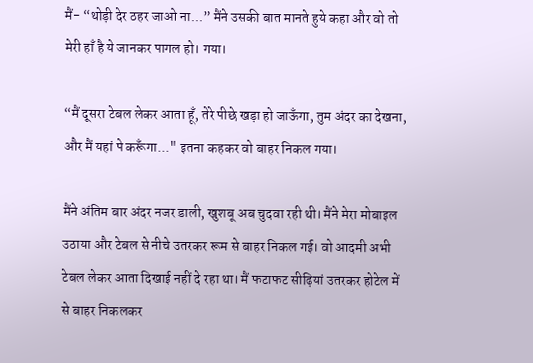मैं- “थोड़ी देर ठहर जाओ ना...” मैंने उसकी बात मानते हुये कहा और वो तो मेरी हाँ है ये जानकर पागल हो। गया।

“मैं दूसरा टेबल लेकर आता हूँ, तेरे पीछे खड़ा हो जाऊँगा, तुम अंदर का देखना, और मैं यहां पे करूँगा..." इतना कहकर वो बाहर निकल गया।

मैंने अंतिम बार अंदर नजर डाली, खुशबू अब चुदवा रही थी। मैंने मेरा मोबाइल उठाया और टेबल से नीचे उतरकर रूम से बाहर निकल गई। वो आदमी अभी टेबल लेकर आता दिखाई नहीं दे रहा था। मैं फटाफट सीढ़ियां उतरकर होटेल में से बाहर निकलकर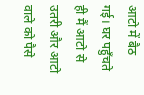आटो में बैठ गई। घर पहुँचते ही मैं आटो से उतरी और आटो वाले को पैसे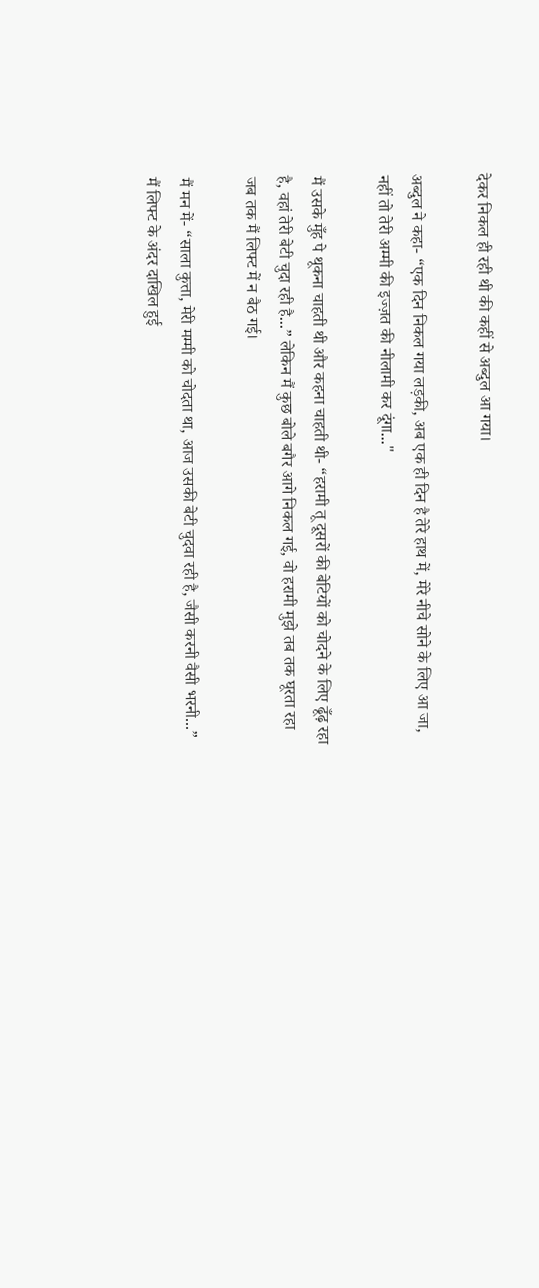देकर निकल ही रही थी की कहीं से अब्दुल आ गया।

अब्दुल ने कहा- “एक दिन निकल गया लड़की, अब एक ही दिन है तेरे हाथ में, मेरे नीचे सोने के लिए आ जा, नहीं तो तेरी अम्मी की इज्ज़त की नीलामी कर दूंगा..."

मैं उसके मुँह पे थूकना चाहती थी और कहना चाहती थी- “हरामी तू दूसरों की बेटियों को चोदने के लिए ढूँढ़ रहा है, वहां तेरी बेटी चुदा रही है...” लेकिन मैं कुछ बोले बगैर आगे निकल गई, वो हरामी मुझे तब तक घूरता रहा जब तक मैं लिफ्ट में न बैठ गई।

मैं मन में- “साला कुत्ता, मेरी मम्मी को चोदता था, आज उसकी बेटी चुदवा रही है, जैसी करनी वैसी भरनी...” मैं लिफ्ट के अंदर दाखिल हुई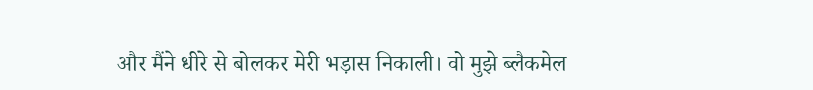और मैंने धीरे से बोलकर मेरी भड़ास निकाली। वो मुझे ब्लैकमेल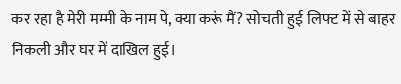कर रहा है मेरी मम्मी के नाम पे, क्या करूं मैं? सोचती हुई लिफ्ट में से बाहर निकली और घर में दाखिल हुई।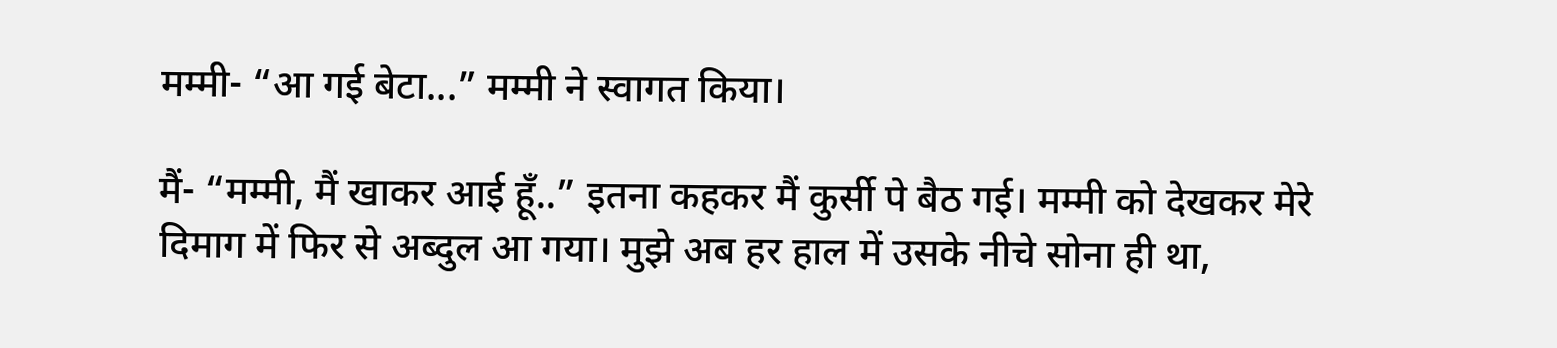मम्मी- “आ गई बेटा...” मम्मी ने स्वागत किया।

मैं- “मम्मी, मैं खाकर आई हूँ..” इतना कहकर मैं कुर्सी पे बैठ गई। मम्मी को देखकर मेरे दिमाग में फिर से अब्दुल आ गया। मुझे अब हर हाल में उसके नीचे सोना ही था,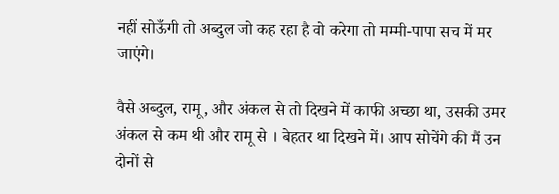नहीं सोऊँगी तो अब्दुल जो कह रहा है वो करेगा तो मम्मी-पापा सच में मर जाएंगे।

वैसे अब्दुल, रामू, और अंकल से तो दिखने में काफी अच्छा था, उसकी उमर अंकल से कम थी और रामू से । बेहतर था दिखने में। आप सोचेंगे की मैं उन दोनों से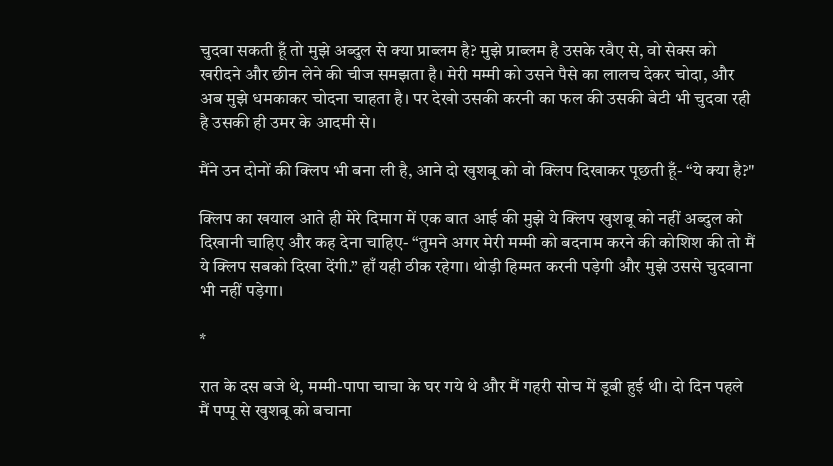चुदवा सकती हूँ तो मुझे अब्दुल से क्या प्राब्लम है? मुझे प्राब्लम है उसके रवैए से, वो सेक्स को खरीदने और छीन लेने की चीज समझता है। मेरी मम्मी को उसने पैसे का लालच देकर चोदा, और अब मुझे धमकाकर चोदना चाहता है। पर देखो उसकी करनी का फल की उसकी बेटी भी चुदवा रही है उसकी ही उमर के आदमी से।

मैंने उन दोनों की क्लिप भी बना ली है, आने दो खुशबू को वो क्लिप दिखाकर पूछती हूँ- “ये क्या है?"

क्लिप का खयाल आते ही मेरे दिमाग में एक बात आई की मुझे ये क्लिप खुशबू को नहीं अब्दुल को दिखानी चाहिए और कह देना चाहिए- “तुमने अगर मेरी मम्मी को बदनाम करने की कोशिश की तो मैं ये क्लिप सबको दिखा देंगी.” हाँ यही ठीक रहेगा। थोड़ी हिम्मत करनी पड़ेगी और मुझे उससे चुदवाना भी नहीं पड़ेगा।

*

रात के दस बजे थे, मम्मी-पापा चाचा के घर गये थे और मैं गहरी सोच में डूबी हुई थी। दो दिन पहले मैं पप्पू से खुशबू को बचाना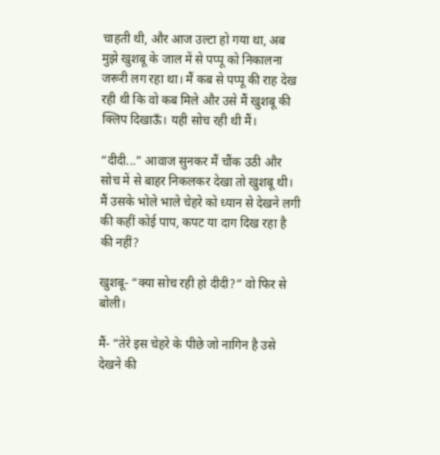चाहती थी, और आज उल्टा हो गया था, अब मुझे खुशबू के जाल में से पप्पू को निकालना जरूरी लग रहा था। मैं कब से पप्पू की राह देख रही थी कि वो कब मिले और उसे मैं खुशबू की क्लिप दिखाऊँ। यही सोच रही थी मैं।

“दीदी...” आवाज सुनकर मैं चौंक उठी और सोच में से बाहर निकलकर देखा तो खुशबू थी। मैं उसके भोले भाले चेहरे को ध्यान से देखने लगी की कहीं कोई पाप, कपट या दाग दिख रहा है की नहीं?

खुशबू- “क्या सोच रही हो दीदी?” वो फिर से बोली।

मैं- “तेरे इस चेहरे के पीछे जो नागिन है उसे देखने की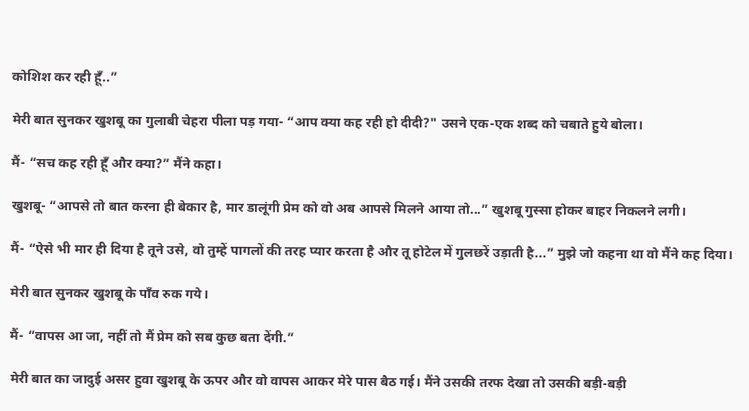कोशिश कर रही हूँ..”

मेरी बात सुनकर खुशबू का गुलाबी चेहरा पीला पड़ गया- “आप क्या कह रही हो दीदी?" उसने एक-एक शब्द को चबाते हुये बोला।

मैं- “सच कह रही हूँ और क्या?” मैंने कहा।

खुशबू- “आपसे तो बात करना ही बेकार है, मार डालूंगी प्रेम को वो अब आपसे मिलने आया तो...” खुशबू गुस्सा होकर बाहर निकलने लगी।

मैं- “ऐसे भी मार ही दिया है तूने उसे, वो तुम्हें पागलों की तरह प्यार करता है और तू होटेल में गुलछरें उड़ाती है...” मुझे जो कहना था वो मैंने कह दिया।

मेरी बात सुनकर खुशबू के पाँव रुक गये।

मैं- “वापस आ जा, नहीं तो मैं प्रेम को सब कुछ बता देंगी.”

मेरी बात का जादुई असर हुवा खुशबू के ऊपर और वो वापस आकर मेरे पास बैठ गई। मैंने उसकी तरफ देखा तो उसकी बड़ी-बड़ी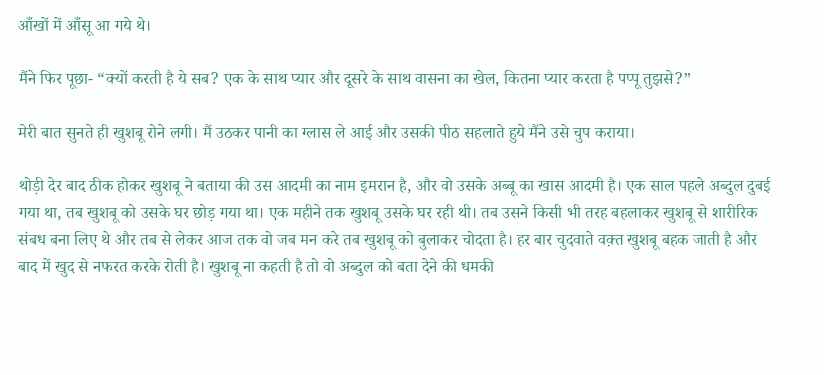आँखों में आँसू आ गये थे।

मैंने फिर पूछा- “क्यों करती है ये सब? एक के साथ प्यार और दूसरे के साथ वासना का खेल, कितना प्यार करता है पप्पू तुझसे?”

मेरी बात सुनते ही खुशबू रोने लगी। मैं उठकर पानी का ग्लास ले आई और उसकी पीठ सहलाते हुये मैंने उसे चुप कराया।

थोड़ी देर बाद ठीक होकर खुशबू ने बताया की उस आदमी का नाम इमरान है, और वो उसके अब्बू का खास आदमी है। एक साल पहले अब्दुल दुबई गया था, तब खुशबू को उसके घर छोड़ गया था। एक महीने तक खुशबू उसके घर रही थी। तब उसने किसी भी तरह बहलाकर खुशबू से शारीरिक संबध बना लिए थे और तब से लेकर आज तक वो जब मन करे तब खुशबू को बुलाकर चोदता है। हर बार चुदवाते वक़्त खुशबू बहक जाती है और बाद में खुद से नफरत करके रोती है। खुशबू ना कहती है तो वो अब्दुल को बता देने की धमकी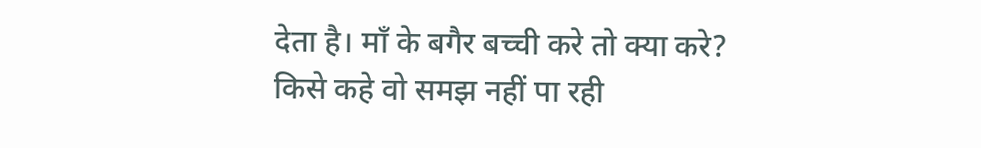देता है। माँ के बगैर बच्ची करे तो क्या करे? किसे कहे वो समझ नहीं पा रही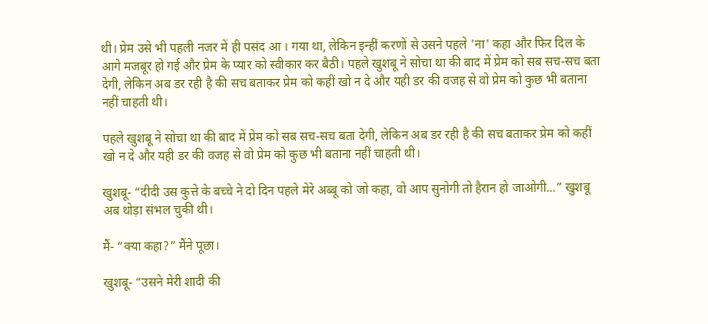थी। प्रेम उसे भी पहली नजर में ही पसंद आ । गया था, लेकिन इन्हीं करणों से उसने पहले 'ना' कहा और फिर दिल के आगे मजबूर हो गई और प्रेम के प्यार को स्वीकार कर बैठी। पहले खुशबू ने सोचा था की बाद में प्रेम को सब सच-सच बता देगी, लेकिन अब डर रही है की सच बताकर प्रेम को कहीं खो न दे और यही डर की वजह से वो प्रेम को कुछ भी बताना नहीं चाहती थी।

पहले खुशबू ने सोचा था की बाद में प्रेम को सब सच-सच बता देगी, लेकिन अब डर रही है की सच बताकर प्रेम को कहीं खो न दे और यही डर की वजह से वो प्रेम को कुछ भी बताना नहीं चाहती थी।

खुशबू- “दीदी उस कुत्ते के बच्चे ने दो दिन पहले मेरे अब्बू को जो कहा, वो आप सुनोगी तो हैरान हो जाओगी...” खुशबू अब थोड़ा संभल चुकी थी।

मैं- “क्या कहा?” मैंने पूछा।

खुशबू- “उसने मेरी शादी की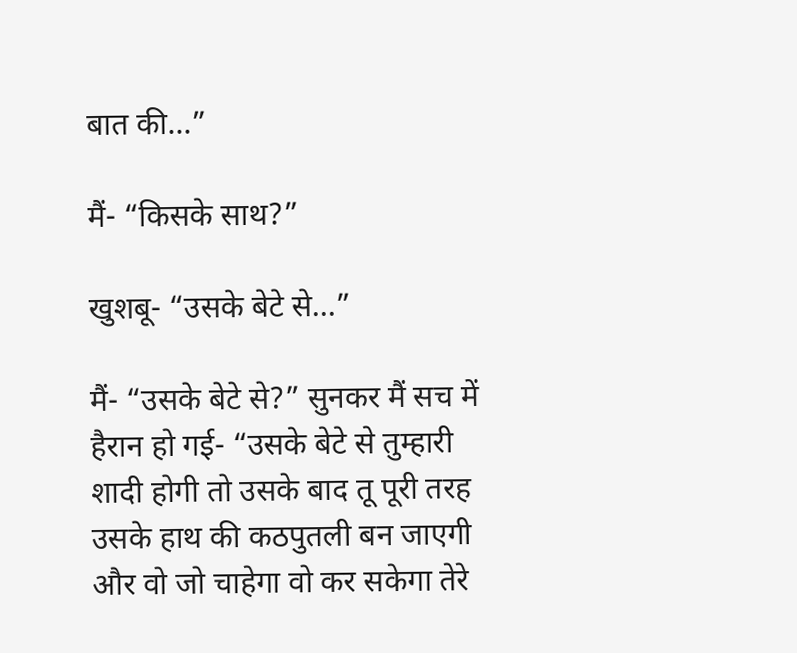बात की...”

मैं- “किसके साथ?”

खुशबू- “उसके बेटे से...”

मैं- “उसके बेटे से?” सुनकर मैं सच में हैरान हो गई- “उसके बेटे से तुम्हारी शादी होगी तो उसके बाद तू पूरी तरह उसके हाथ की कठपुतली बन जाएगी और वो जो चाहेगा वो कर सकेगा तेरे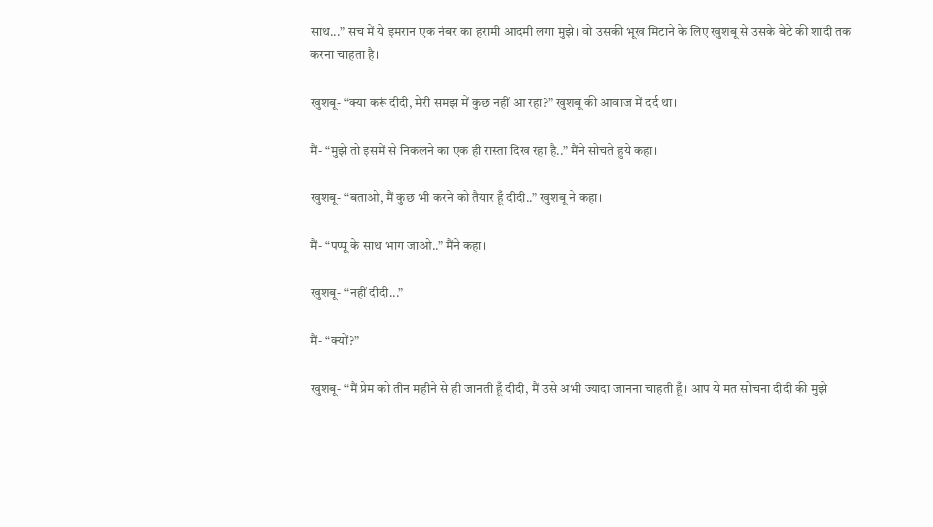साथ...” सच में ये इमरान एक नंबर का हरामी आदमी लगा मुझे। वो उसकी भूख मिटाने के लिए खुशबू से उसके बेटे की शादी तक करना चाहता है।

खुशबू- “क्या करूं दीदी, मेरी समझ में कुछ नहीं आ रहा?” खुशबू की आवाज में दर्द था।

मैं- “मुझे तो इसमें से निकलने का एक ही रास्ता दिख रहा है..” मैंने सोचते हुये कहा।

खुशबू- “बताओ, मैं कुछ भी करने को तैयार हूँ दीदी..” खुशबू ने कहा।

मैं- “पप्पू के साथ भाग जाओ..” मैंने कहा।

खुशबू- “नहीं दीदी...”

मैं- “क्यों?”

खुशबू- “मैं प्रेम को तीन महीने से ही जानती हूँ दीदी, मैं उसे अभी ज्यादा जानना चाहती हूँ। आप ये मत सोचना दीदी की मुझे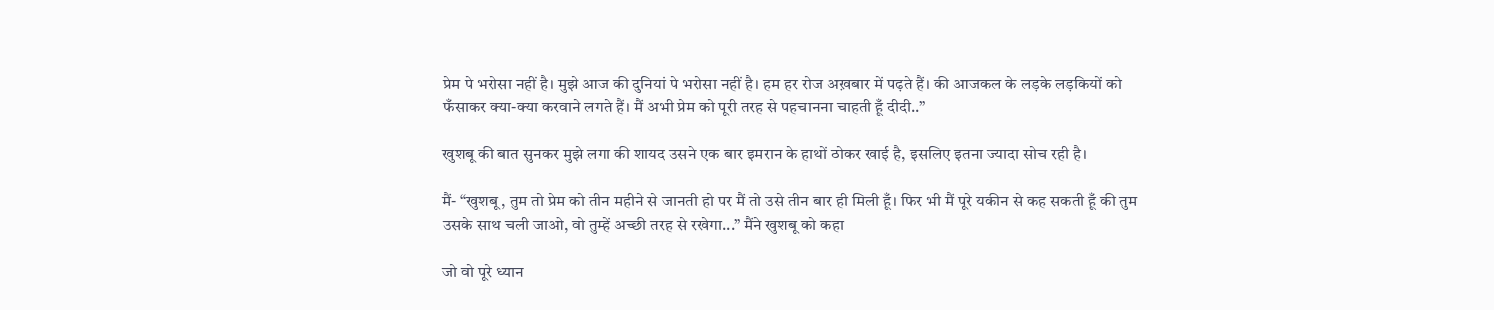प्रेम पे भरोसा नहीं है। मुझे आज की दुनियां पे भरोसा नहीं है। हम हर रोज अख़बार में पढ़ते हैं। की आजकल के लड़के लड़कियों को फँसाकर क्या-क्या करवाने लगते हैं। मैं अभी प्रेम को पूरी तरह से पहचानना चाहती हूँ दीदी..”

खुशबू की बात सुनकर मुझे लगा की शायद उसने एक बार इमरान के हाथों ठोकर खाई है, इसलिए इतना ज्यादा सोच रही है।

मैं- “खुशबू, तुम तो प्रेम को तीन महीने से जानती हो पर मैं तो उसे तीन बार ही मिली हूँ। फिर भी मैं पूरे यकीन से कह सकती हूँ की तुम उसके साथ चली जाओ, वो तुम्हें अच्छी तरह से रखेगा...” मैंने खुशबू को कहा

जो वो पूरे ध्यान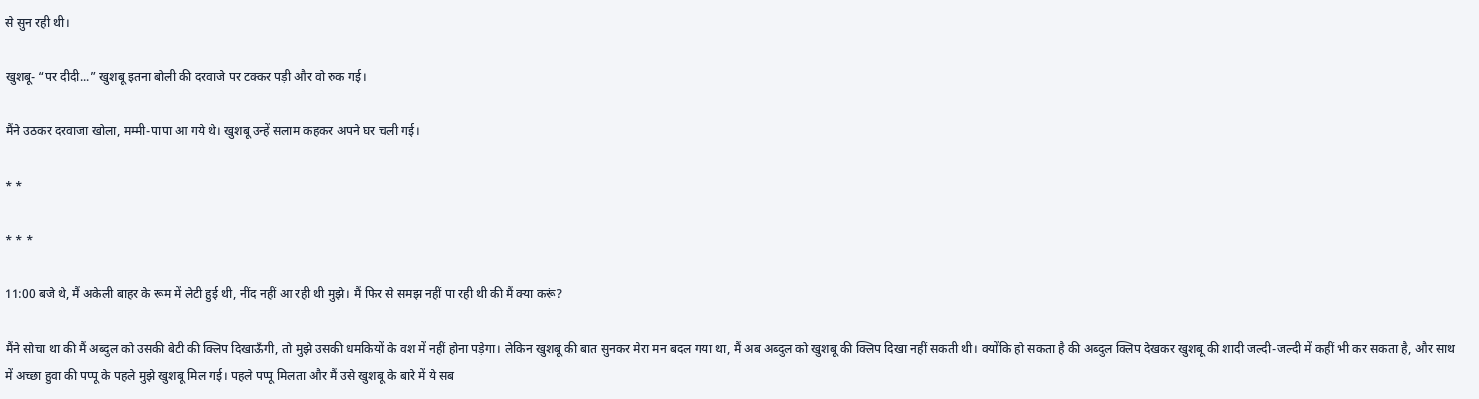से सुन रही थी।

खुशबू- “पर दीदी...” खुशबू इतना बोली की दरवाजे पर टक्कर पड़ी और वो रुक गई।

मैंने उठकर दरवाजा खोला, मम्मी-पापा आ गये थे। खुशबू उन्हें सलाम कहकर अपने घर चली गई।

* *

* * *

11:00 बजे थे, मैं अकेली बाहर के रूम में लेटी हुई थी, नींद नहीं आ रही थी मुझे। मैं फिर से समझ नहीं पा रही थी की मैं क्या करूं?

मैंने सोचा था की मैं अब्दुल को उसकी बेटी की क्लिप दिखाऊँगी, तो मुझे उसकी धमकियों के वश में नहीं होना पड़ेगा। लेकिन खुशबू की बात सुनकर मेरा मन बदल गया था, मैं अब अब्दुल को खुशबू की क्लिप दिखा नहीं सकती थी। क्योंकि हो सकता है की अब्दुल क्लिप देखकर खुशबू की शादी जल्दी-जल्दी में कहीं भी कर सकता है, और साथ में अच्छा हुवा की पप्पू के पहले मुझे खुशबू मिल गई। पहले पप्पू मिलता और मैं उसे खुशबू के बारे में ये सब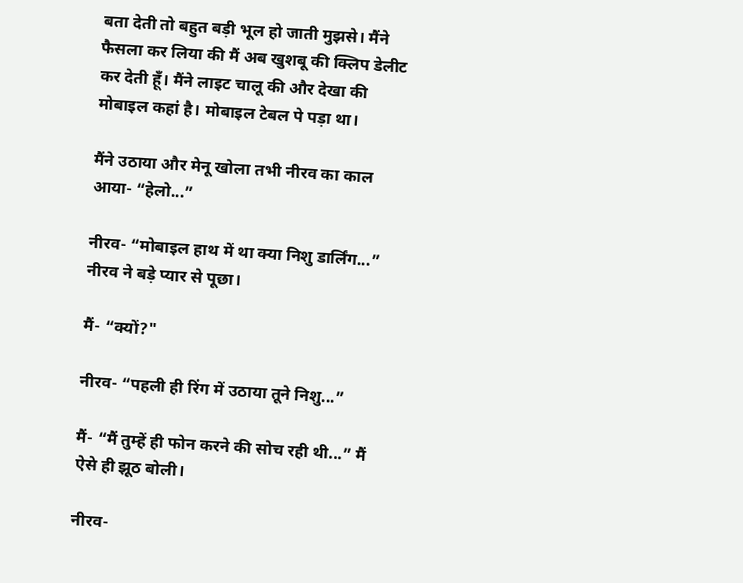बता देती तो बहुत बड़ी भूल हो जाती मुझसे। मैंने फैसला कर लिया की मैं अब खुशबू की क्लिप डेलीट कर देती हूँ। मैंने लाइट चालू की और देखा की मोबाइल कहां है। मोबाइल टेबल पे पड़ा था।

मैंने उठाया और मेनू खोला तभी नीरव का काल आया- “हेलो...”

नीरव- “मोबाइल हाथ में था क्या निशु डार्लिंग...” नीरव ने बड़े प्यार से पूछा।

मैं- “क्यों?"

नीरव- “पहली ही रिंग में उठाया तूने निशु...”

मैं- “मैं तुम्हें ही फोन करने की सोच रही थी...” मैं ऐसे ही झूठ बोली।

नीरव-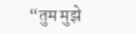“तुम मुझे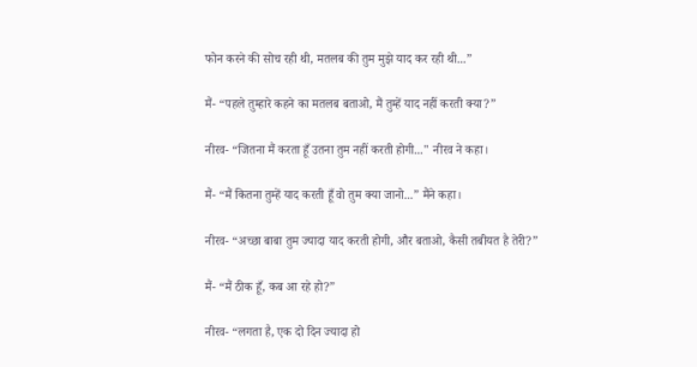फोन करने की सोच रही थी, मतलब की तुम मुझे याद कर रही थी...”

मैं- “पहले तुम्हारे कहने का मतलब बताओ, मैं तुम्हें याद नहीं करती क्या?”

नीरव- “जितना मैं करता हूँ उतना तुम नहीं करती होगी..." नीरव ने कहा।

मैं- “मैं कितना तुम्हें याद करती हूँ वो तुम क्या जानो...” मैंने कहा।

नीरव- “अच्छा बाबा तुम ज्यादा याद करती होगी, और बताओ, कैसी तबीयत है तेरी?”

मैं- “मैं ठीक हूँ, कब आ रहे हो?”

नीरव- “लगता है, एक दो दिन ज्यादा हो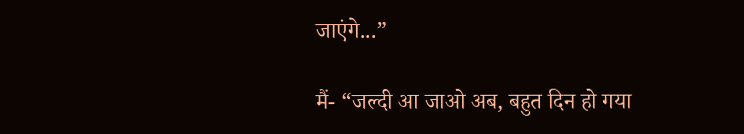जाएंगे...”

मैं- “जल्दी आ जाओ अब, बहुत दिन हो गया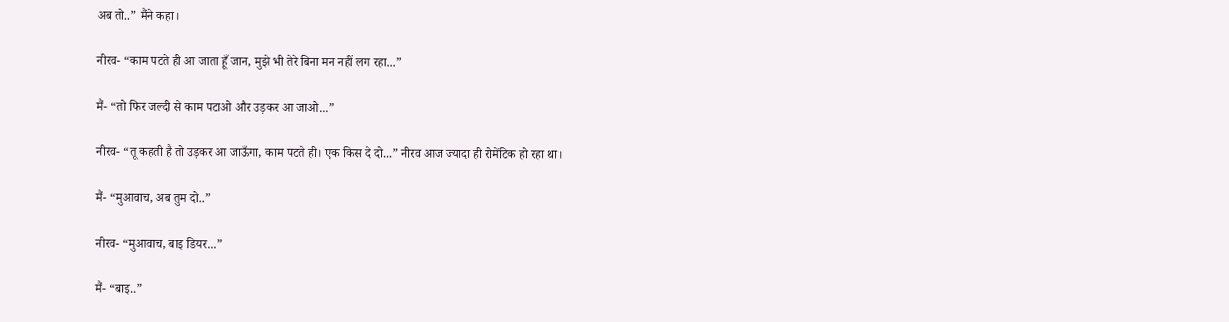अब तो..” मैंने कहा।

नीरव- “काम पटते ही आ जाता हूँ जान, मुझे भी तेरे बिना मन नहीं लग रहा...”

मैं- “तो फिर जल्दी से काम पटाओ और उड़कर आ जाओ...”

नीरव- “तू कहती है तो उड़कर आ जाऊँगा, काम पटते ही। एक किस दे दो...” नीरव आज ज्यादा ही रोमेंटिक हो रहा था।

मैं- “मुआवाच, अब तुम दो..”

नीरव- “मुआवाच, बाइ डियर...”

मैं- “बाइ..”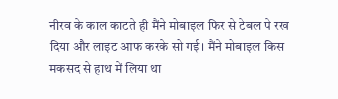नीरव के काल काटते ही मैंने मोबाइल फिर से टेबल पे रख दिया और लाइट आफ करके सो गई। मैंने मोबाइल किस मकसद से हाथ में लिया था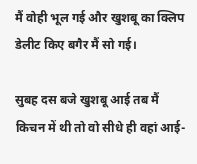मैं वोही भूल गई और खुशबू का क्लिप डेलीट किए बगैर मैं सो गई।

सुबह दस बजे खुशबू आई तब मैं किचन में थी तो वो सीधे ही वहां आई-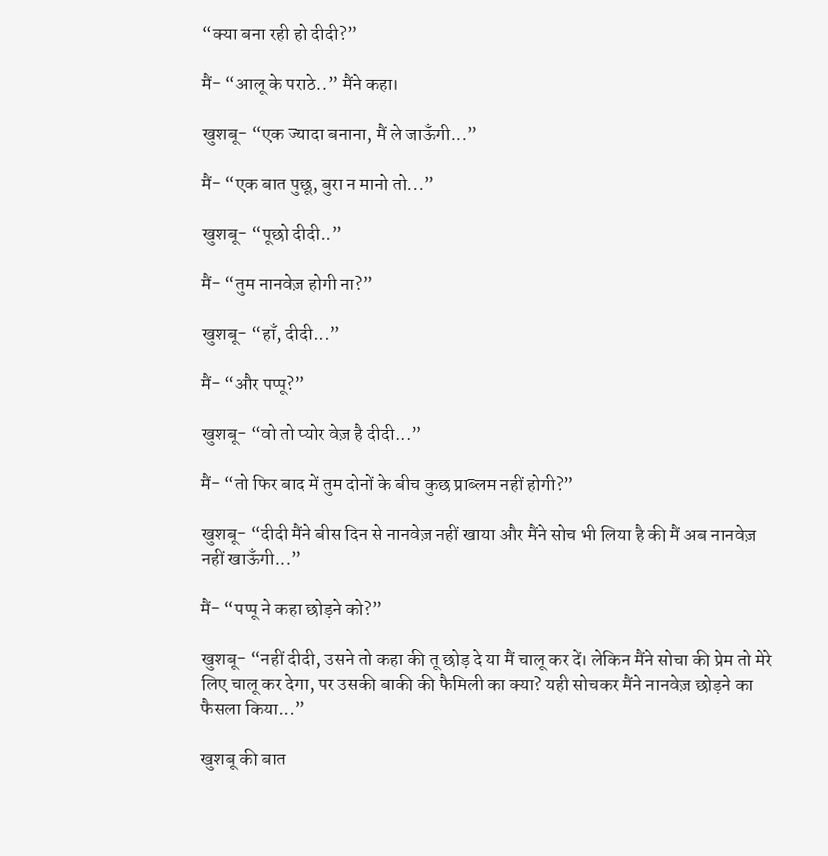“क्या बना रही हो दीदी?”

मैं- “आलू के पराठे..” मैंने कहा।

खुशबू- “एक ज्यादा बनाना, मैं ले जाऊँगी...”

मैं- “एक बात पुछू, बुरा न मानो तो...”

खुशबू- “पूछो दीदी..”

मैं- “तुम नानवेज़ होगी ना?”

खुशबू- “हाँ, दीदी...”

मैं- “और पप्पू?”

खुशबू- “वो तो प्योर वेज़ है दीदी...”

मैं- “तो फिर बाद में तुम दोनों के बीच कुछ प्राब्लम नहीं होगी?”

खुशबू- “दीदी मैंने बीस दिन से नानवेज़ नहीं खाया और मैंने सोच भी लिया है की मैं अब नानवेज़ नहीं खाऊँगी...”

मैं- “पप्पू ने कहा छोड़ने को?”

खुशबू- “नहीं दीदी, उसने तो कहा की तू छोड़ दे या मैं चालू कर दें। लेकिन मैंने सोचा की प्रेम तो मेरे लिए चालू कर देगा, पर उसकी बाकी की फैमिली का क्या? यही सोचकर मैंने नानवेज़ छोड़ने का फैसला किया...”

खुशबू की बात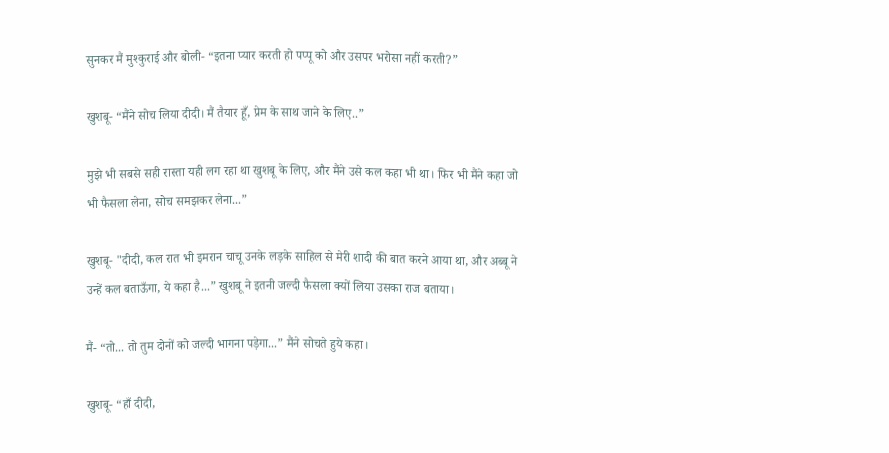सुनकर मैं मुश्कुराई और बोली- “इतना प्यार करती हो पप्पू को और उसपर भरोसा नहीं करती?”

खुशबू- “मैंने सोच लिया दीदी। मैं तैयार हूँ, प्रेम के साथ जाने के लिए..”

मुझे भी सबसे सही रास्ता यही लग रहा था खुशबू के लिए, और मैंने उसे कल कहा भी था। फिर भी मैंने कहा जो भी फैसला लेना, सोच समझकर लेना...”

खुशबू- "दीदी, कल रात भी इमरान चाचू उनके लड़के साहिल से मेरी शादी की बात करने आया था, और अब्बू ने उन्हें कल बताऊँगा, ये कहा है...” खुशबू ने इतनी जल्दी फैसला क्यों लिया उसका राज बताया।

मैं- “तो... तो तुम दोनों को जल्दी भागना पड़ेगा...” मैंने सोचते हुये कहा।

खुशबू- “हाँ दीदी,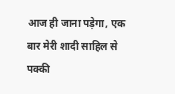आज ही जाना पड़ेगा, एक बार मेरी शादी साहिल से पक्की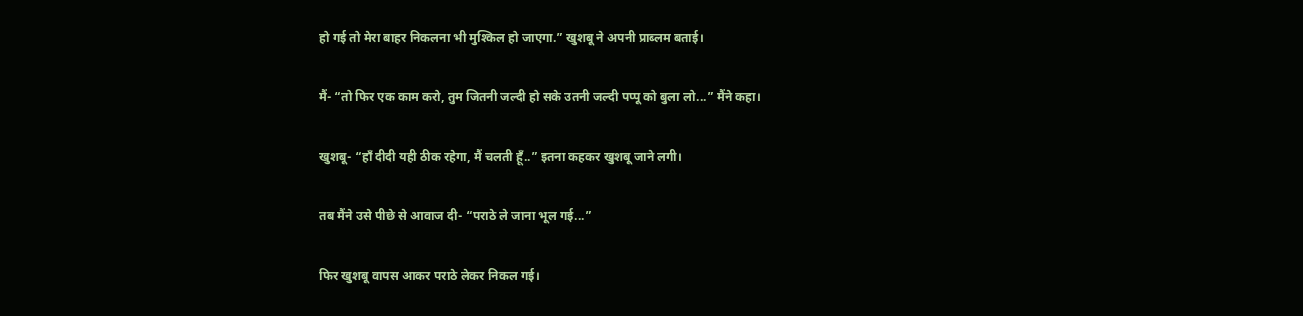हो गई तो मेरा बाहर निकलना भी मुश्किल हो जाएगा.” खुशबू ने अपनी प्राब्लम बताई।

मैं- “तो फिर एक काम करो, तुम जितनी जल्दी हो सके उतनी जल्दी पप्पू को बुला लो...” मैंने कहा।

खुशबू- “हाँ दीदी यही ठीक रहेगा, मैं चलती हूँ..” इतना कहकर खुशबू जाने लगी।

तब मैंने उसे पीछे से आवाज दी- “पराठे ले जाना भूल गई...”

फिर खुशबू वापस आकर पराठे लेकर निकल गई।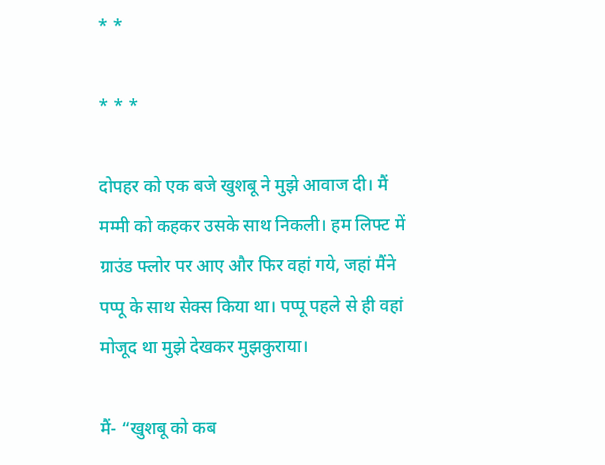* *

* * *

दोपहर को एक बजे खुशबू ने मुझे आवाज दी। मैं मम्मी को कहकर उसके साथ निकली। हम लिफ्ट में ग्राउंड फ्लोर पर आए और फिर वहां गये, जहां मैंने पप्पू के साथ सेक्स किया था। पप्पू पहले से ही वहां मोजूद था मुझे देखकर मुझकुराया।

मैं- “खुशबू को कब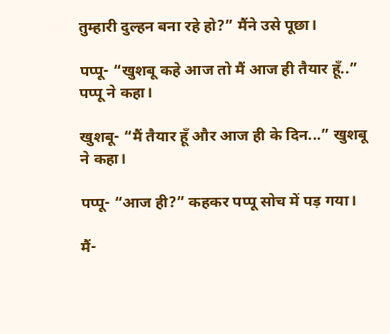तुम्हारी दुल्हन बना रहे हो?” मैंने उसे पूछा।

पप्पू- “खुशबू कहे आज तो मैं आज ही तैयार हूँ..” पप्पू ने कहा।

खुशबू- “मैं तैयार हूँ और आज ही के दिन...” खुशबू ने कहा।

पप्पू- “आज ही?” कहकर पप्पू सोच में पड़ गया।

मैं-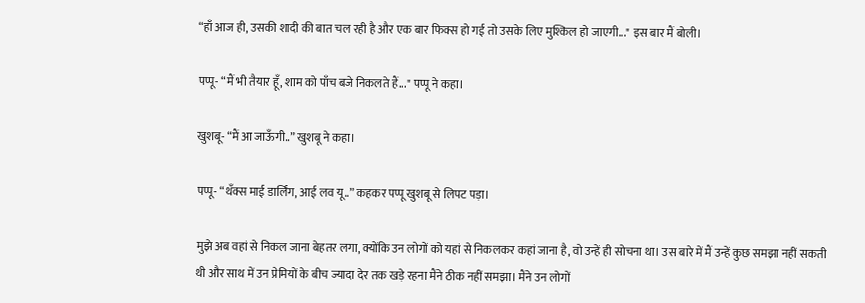“हाँ आज ही, उसकी शादी की बात चल रही है और एक बार फिक्स हो गई तो उसके लिए मुश्किल हो जाएगी..." इस बार मैं बोली।

पप्पू- “मैं भी तैयार हूँ, शाम को पाँच बजे निकलते हैं..." पप्पू ने कहा।

खुशबू- “मैं आ जाऊँगी..” खुशबू ने कहा।

पप्पू- “थॅंक्स माई डार्लिंग, आई लव यू..” कहकर पप्पू खुशबू से लिपट पड़ा।

मुझे अब वहां से निकल जाना बेहतर लगा, क्योंकि उन लोगों को यहां से निकलकर कहां जाना है, वो उन्हें ही सोचना था। उस बारे में मैं उन्हें कुछ समझा नहीं सकती थी और साथ में उन प्रेमियों के बीच ज्यादा देर तक खड़े रहना मैंने ठीक नहीं समझा। मैंने उन लोगों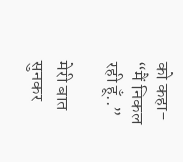को कहा- “मैं निकल रही हूँ..”

मेरी बात सुनकर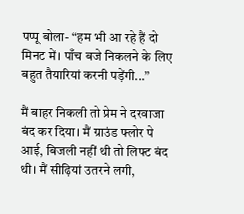पप्पू बोला- “हम भी आ रहे हैं दो मिनट में। पाँच बजे निकलने के लिए बहुत तैयारियां करनी पड़ेंगी...”

मैं बाहर निकली तो प्रेम ने दरवाजा बंद कर दिया। मैं ग्राउंड फ्लोर पे आई, बिजली नहीं थी तो लिफ्ट बंद थी। मैं सीढ़ियां उतरने लगी,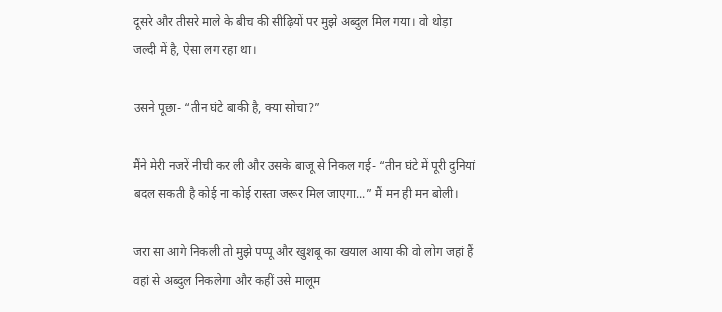दूसरे और तीसरे माले के बीच की सीढ़ियों पर मुझे अब्दुल मिल गया। वो थोड़ा जल्दी में है, ऐसा लग रहा था।

उसने पूछा- “तीन घंटे बाकी है, क्या सोचा?”

मैंने मेरी नजरें नीची कर ली और उसके बाजू से निकल गई- “तीन घंटे में पूरी दुनियां बदल सकती है कोई ना कोई रास्ता जरूर मिल जाएगा...” मैं मन ही मन बोली।

जरा सा आगे निकली तो मुझे पप्पू और खुशबू का खयाल आया की वो लोग जहां हैं वहां से अब्दुल निकलेगा और कहीं उसे मालूम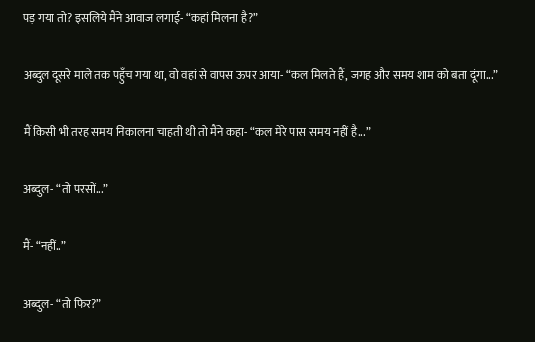पड़ गया तो? इसलिये मैंने आवाज लगाई- “कहां मिलना है?”

अब्दुल दूसरे माले तक पहुँच गया था, वो वहां से वापस ऊपर आया- “कल मिलते हैं, जगह और समय शाम को बता दूंगा...”

मैं किसी भी तरह समय निकालना चाहती थी तो मैंने कहा- “कल मेरे पास समय नहीं है...”

अब्दुल- “तो परसों...”

मैं- “नहीं..”

अब्दुल- “तो फिर?”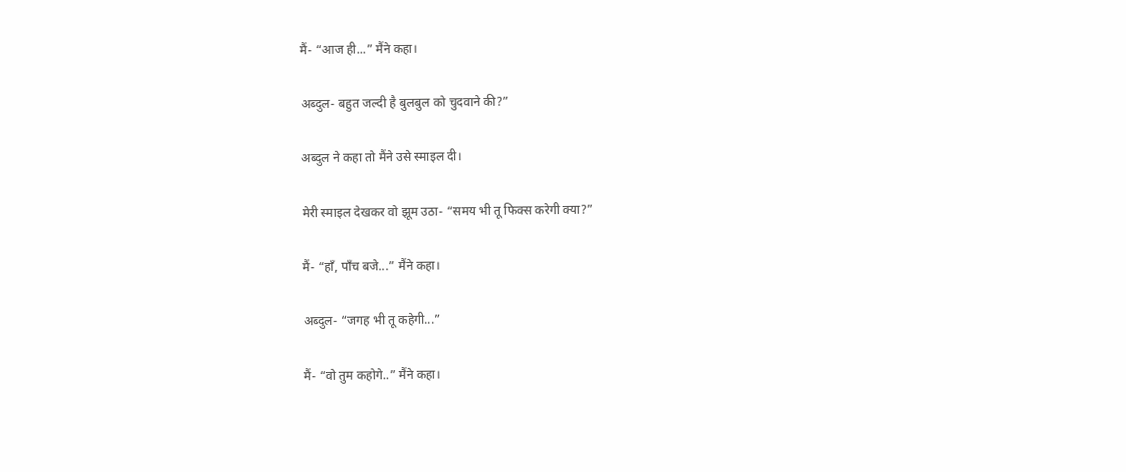मैं- “आज ही...” मैंने कहा।

अब्दुल- बहुत जल्दी है बुलबुल को चुदवाने की?”

अब्दुल ने कहा तो मैंने उसे स्माइल दी।

मेरी स्माइल देखकर वो झूम उठा- “समय भी तू फिक्स करेगी क्या?”

मैं- “हाँ, पाँच बजे...” मैंने कहा।

अब्दुल- “जगह भी तू कहेगी...”

मैं- “वो तुम कहोगे..” मैंने कहा।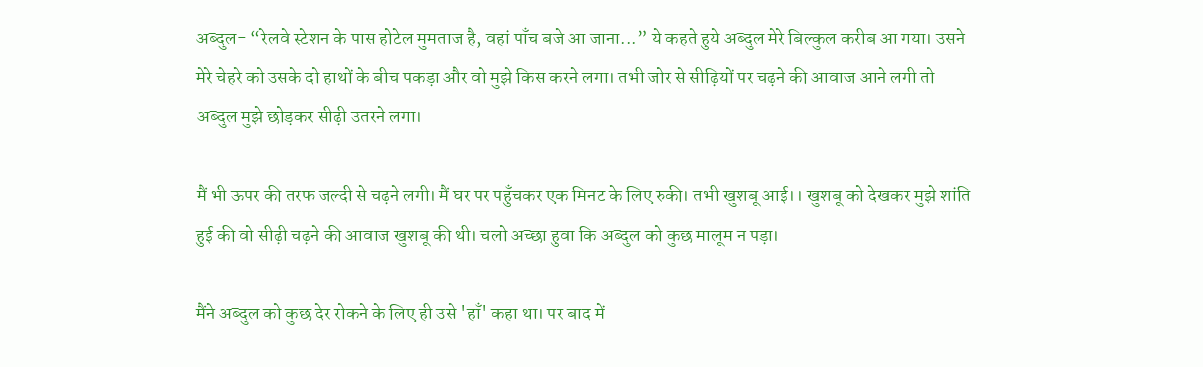अब्दुल- “रेलवे स्टेशन के पास होटेल मुमताज है, वहां पाँच बजे आ जाना...” ये कहते हुये अब्दुल मेरे बिल्कुल करीब आ गया। उसने मेरे चेहरे को उसके दो हाथों के बीच पकड़ा और वो मुझे किस करने लगा। तभी जोर से सीढ़ियों पर चढ़ने की आवाज आने लगी तो अब्दुल मुझे छोड़कर सीढ़ी उतरने लगा।

मैं भी ऊपर की तरफ जल्दी से चढ़ने लगी। मैं घर पर पहुँचकर एक मिनट के लिए रुकी। तभी खुशबू आई।। खुशबू को देखकर मुझे शांति हुई की वो सीढ़ी चढ़ने की आवाज खुशबू की थी। चलो अच्छा हुवा कि अब्दुल को कुछ मालूम न पड़ा।

मैंने अब्दुल को कुछ देर रोकने के लिए ही उसे 'हाँ' कहा था। पर बाद में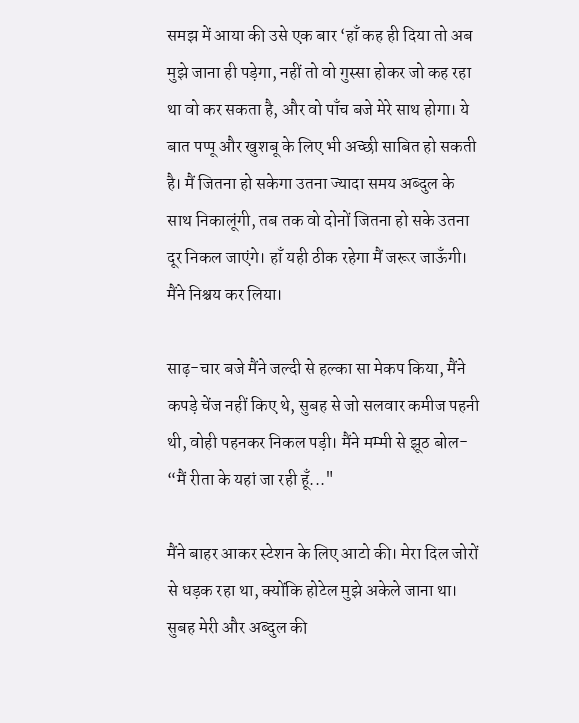समझ में आया की उसे एक बार ‘हाँ कह ही दिया तो अब मुझे जाना ही पड़ेगा, नहीं तो वो गुस्सा होकर जो कह रहा था वो कर सकता है, और वो पाँच बजे मेरे साथ होगा। ये बात पप्पू और खुशबू के लिए भी अच्छी साबित हो सकती है। मैं जितना हो सकेगा उतना ज्यादा समय अब्दुल के साथ निकालूंगी, तब तक वो दोनों जितना हो सके उतना दूर निकल जाएंगे। हाँ यही ठीक रहेगा मैं जरूर जाऊँगी। मैंने निश्चय कर लिया।

साढ़-चार बजे मैंने जल्दी से हल्का सा मेकप किया, मैंने कपड़े चेंज नहीं किए थे, सुबह से जो सलवार कमीज पहनी थी, वोही पहनकर निकल पड़ी। मैंने मम्मी से झूठ बोल- “मैं रीता के यहां जा रही हूँ..."

मैंने बाहर आकर स्टेशन के लिए आटो की। मेरा दिल जोरों से धड़क रहा था, क्योंकि होटेल मुझे अकेले जाना था। सुबह मेरी और अब्दुल की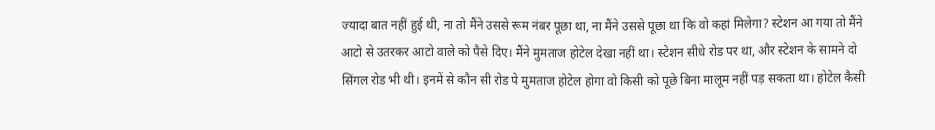ज्यादा बात नहीं हुई थी, ना तो मैंने उससे रूम नंबर पूछा था, ना मैंने उससे पूछा था कि वो कहां मिलेगा? स्टेशन आ गया तो मैंने आटो से उतरकर आटो वाले को पैसे दिए। मैंने मुमताज होटेल देखा नहीं था। स्टेशन सीधे रोड पर था, और स्टेशन के सामने दो सिंगल रोड भी थी। इनमें से कौन सी रोड पे मुमताज होटेल होगा वो किसी को पूछे बिना मालूम नहीं पड़ सकता था। होटेल कैसी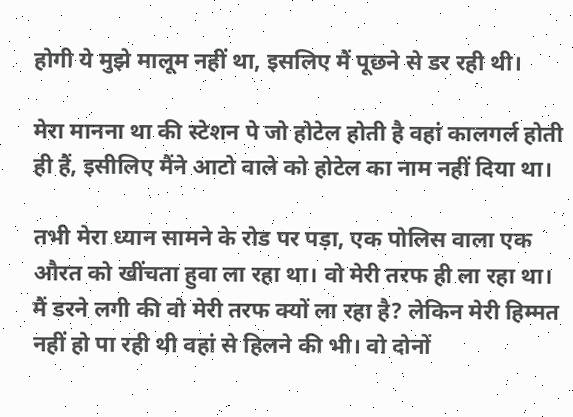होगी ये मुझे मालूम नहीं था, इसलिए मैं पूछने से डर रही थी।

मेरा मानना था की स्टेशन पे जो होटेल होती है वहां कालगर्ल होती ही हैं, इसीलिए मैंने आटो वाले को होटेल का नाम नहीं दिया था।

तभी मेरा ध्यान सामने के रोड पर पड़ा, एक पोलिस वाला एक औरत को खींचता हुवा ला रहा था। वो मेरी तरफ ही ला रहा था। मैं डरने लगी की वो मेरी तरफ क्यों ला रहा है? लेकिन मेरी हिम्मत नहीं हो पा रही थी वहां से हिलने की भी। वो दोनों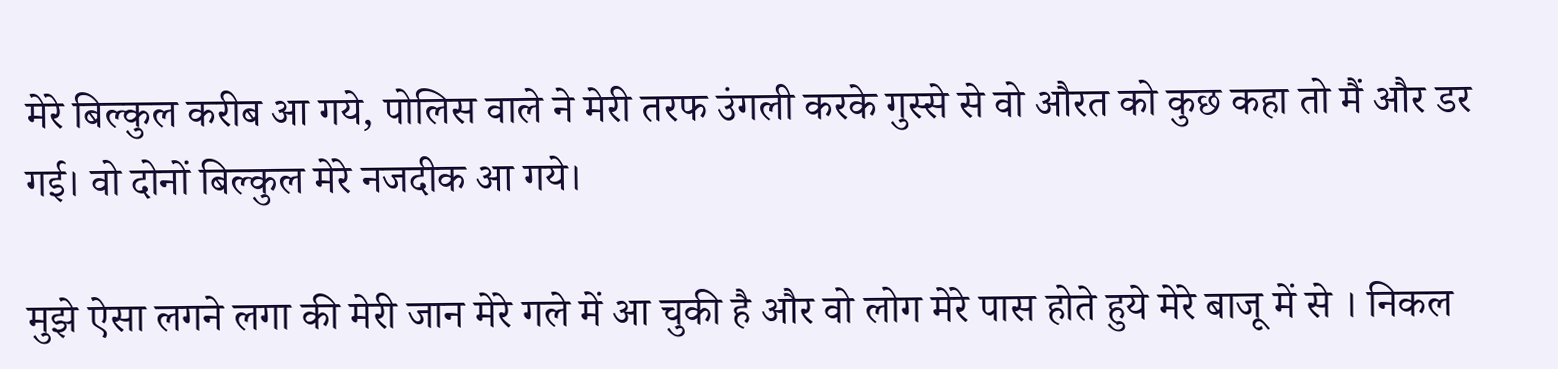मेरे बिल्कुल करीब आ गये, पोलिस वाले ने मेरी तरफ उंगली करके गुस्से से वो औरत को कुछ कहा तो मैं और डर गई। वो दोनों बिल्कुल मेरे नजदीक आ गये।

मुझे ऐसा लगने लगा की मेरी जान मेरे गले में आ चुकी है और वो लोग मेरे पास होते हुये मेरे बाजू में से । निकल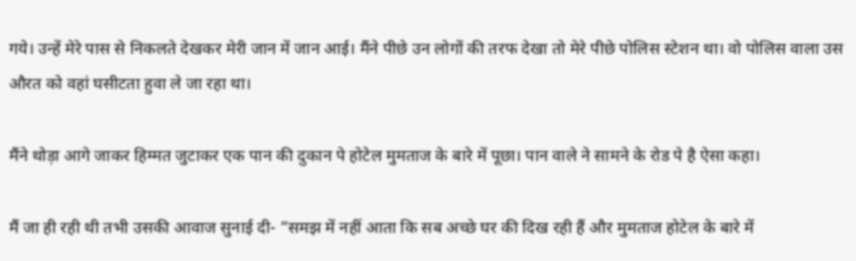गये। उन्हें मेरे पास से निकलते देखकर मेरी जान में जान आई। मैंने पीछे उन लोगों की तरफ देखा तो मेरे पीछे पोलिस स्टेशन था। वो पोलिस वाला उस औरत को वहां घसीटता हुवा ले जा रहा था।

मैंने थोड़ा आगे जाकर हिम्मत जुटाकर एक पान की दुकान पे होटेल मुमताज के बारे में पूछा। पान वाले ने सामने के रोड पे है ऐसा कहा।

मैं जा ही रही थी तभी उसकी आवाज सुनाई दी- “समझ में नहीं आता कि सब अच्छे घर की दिख रही हैं और मुमताज होटेल के बारे में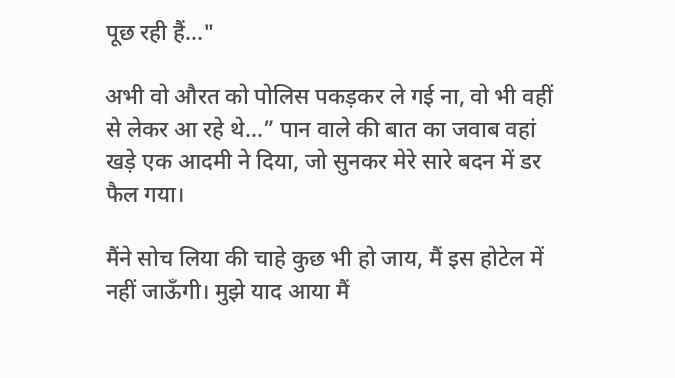पूछ रही हैं..."

अभी वो औरत को पोलिस पकड़कर ले गई ना, वो भी वहीं से लेकर आ रहे थे...” पान वाले की बात का जवाब वहां खड़े एक आदमी ने दिया, जो सुनकर मेरे सारे बदन में डर फैल गया।

मैंने सोच लिया की चाहे कुछ भी हो जाय, मैं इस होटेल में नहीं जाऊँगी। मुझे याद आया मैं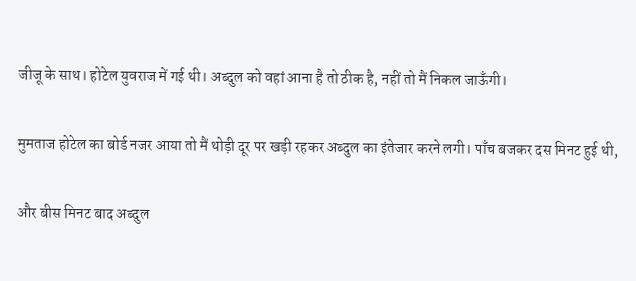जीजू के साथ। होटेल युवराज में गई थी। अब्दुल को वहां आना है तो ठीक है, नहीं तो मैं निकल जाऊँगी।

मुमताज होटेल का बोर्ड नजर आया तो मैं थोड़ी दूर पर खड़ी रहकर अब्दुल का इंतेजार करने लगी। पाँच बजकर दस मिनट हुई थी,

और बीस मिनट बाद अब्दुल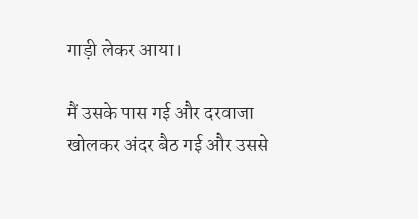गाड़ी लेकर आया।

मैं उसके पास गई और दरवाजा खोलकर अंदर बैठ गई और उससे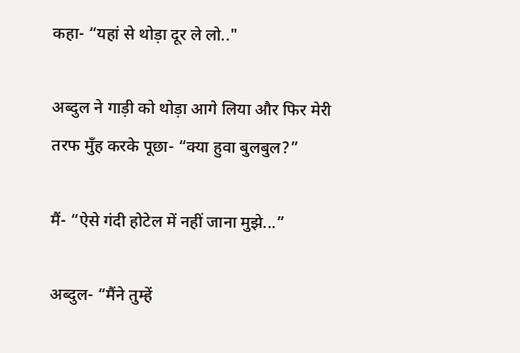कहा- “यहां से थोड़ा दूर ले लो.."

अब्दुल ने गाड़ी को थोड़ा आगे लिया और फिर मेरी तरफ मुँह करके पूछा- “क्या हुवा बुलबुल?”

मैं- “ऐसे गंदी होटेल में नहीं जाना मुझे...”

अब्दुल- “मैंने तुम्हें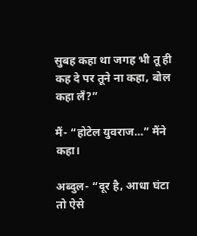सुबह कहा था जगह भी तू ही कह दे पर तूने ना कहा, बोल कहा लँ?”

मैं- “होटेल युवराज...” मैंने कहा।

अब्दुल- “दूर है, आधा घंटा तो ऐसे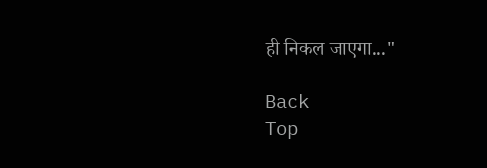ही निकल जाएगा..."

Back
Top